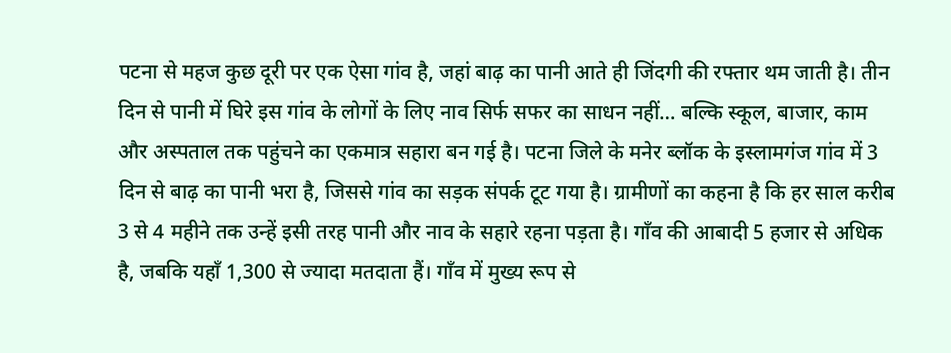पटना से महज कुछ दूरी पर एक ऐसा गांव है, जहां बाढ़ का पानी आते ही जिंदगी की रफ्तार थम जाती है। तीन दिन से पानी में घिरे इस गांव के लोगों के लिए नाव सिर्फ सफर का साधन नहीं… बल्कि स्कूल, बाजार, काम और अस्पताल तक पहुंचने का एकमात्र सहारा बन गई है। पटना जिले के मनेर ब्लॉक के इस्लामगंज गांव में 3 दिन से बाढ़ का पानी भरा है, जिससे गांव का सड़क संपर्क टूट गया है। ग्रामीणों का कहना है कि हर साल करीब 3 से 4 महीने तक उन्हें इसी तरह पानी और नाव के सहारे रहना पड़ता है। गाँव की आबादी 5 हजार से अधिक है, जबकि यहाँ 1,300 से ज्यादा मतदाता हैं। गाँव में मुख्य रूप से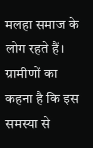मलहा समाज के लोग रहते हैं। ग्रामीणों का कहना है कि इस समस्या से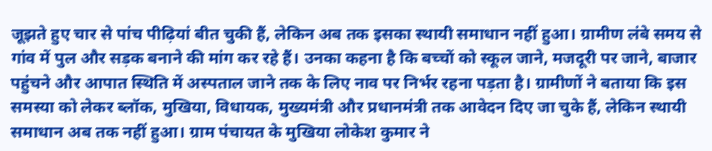जूझते हुए चार से पांच पीढ़ियां बीत चुकी हैं, लेकिन अब तक इसका स्थायी समाधान नहीं हुआ। ग्रामीण लंबे समय से गांव में पुल और सड़क बनाने की मांग कर रहे हैं। उनका कहना है कि बच्चों को स्कूल जाने, मजदूरी पर जाने, बाजार पहुंचने और आपात स्थिति में अस्पताल जाने तक के लिए नाव पर निर्भर रहना पड़ता है। ग्रामीणों ने बताया कि इस समस्या को लेकर ब्लॉक, मुखिया, विधायक, मुख्यमंत्री और प्रधानमंत्री तक आवेदन दिए जा चुके हैं, लेकिन स्थायी समाधान अब तक नहीं हुआ। ग्राम पंचायत के मुखिया लोकेश कुमार ने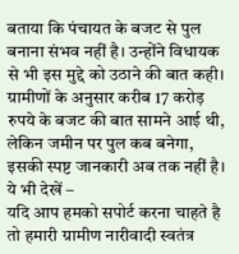बताया कि पंचायत के बजट से पुल बनाना संभव नहीं है। उन्होंने विधायक से भी इस मुद्दे को उठाने की बात कही। ग्रामीणों के अनुसार करीब 17 करोड़ रुपये के बजट की बात सामने आई थी, लेकिन जमीन पर पुल कब बनेगा, इसकी स्पष्ट जानकारी अब तक नहीं है।
ये भी देखें –
यदि आप हमको सपोर्ट करना चाहते है तो हमारी ग्रामीण नारीवादी स्वतंत्र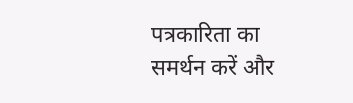पत्रकारिता का समर्थन करें और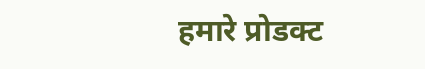हमारे प्रोडक्ट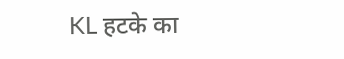KL हटके का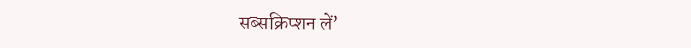सब्सक्रिप्शन लें’